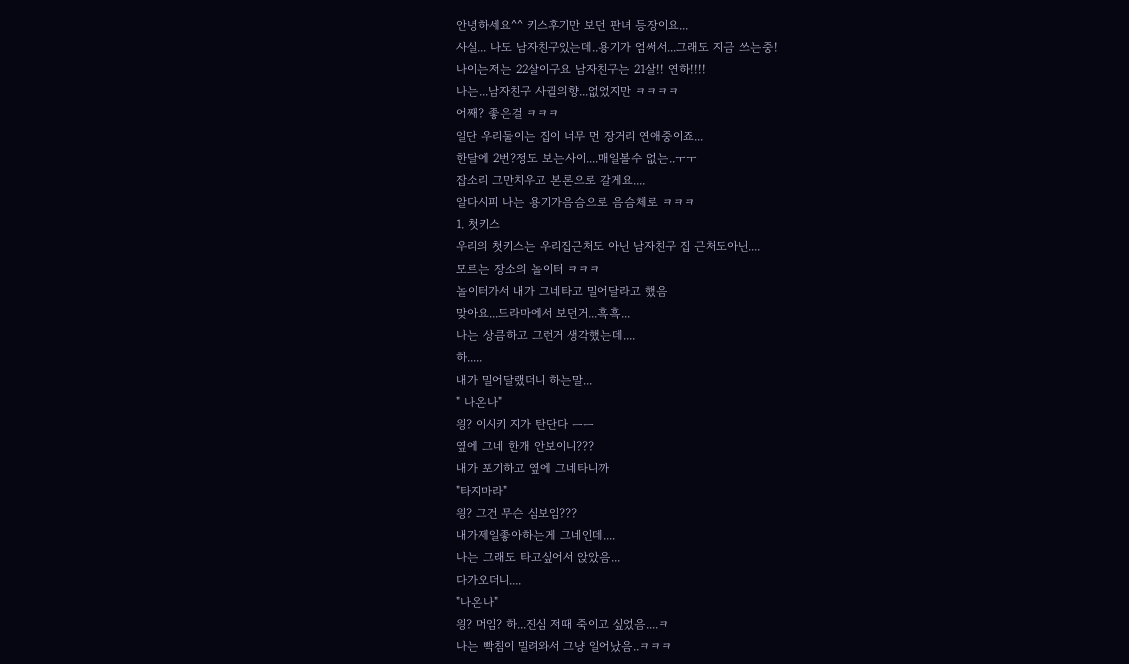안녕하세요^^ 키스후기만 보던 판녀 등장이요...
사실... 나도 남자친구있는데..용기가 엄써서...그래도 지금 쓰는중!
나이는저는 22살이구요 남자친구는 21살!! 연하!!!!
나는...남자친구 사귈의향...없었지만 ㅋㅋㅋㅋ
어째? 좋은걸 ㅋㅋㅋ
일단 우리둘이는 집이 너무 먼 장거리 연애중이죠...
한달에 2번?정도 보는사이....매일볼수 없는..ㅜㅜ
잡소리 그만치우고 본론으로 갈게요....
알다시피 나는 용기가음슴으로 음슴체로 ㅋㅋㅋ
1. 첫키스
우리의 첫키스는 우리집근처도 아닌 남자친구 집 근처도아닌....
모르는 장소의 놀이터 ㅋㅋㅋ
놀이터가서 내가 그네타고 밀어달라고 했음
맞아요...드라마에서 보던거...흑흑...
나는 상큼하고 그런거 생각했는데....
하.....
내가 밀어달랬더니 하는말...
" 나온나"
읭? 이시키 지가 탄단다 ㅡㅡ
옆에 그네 한개 안보이니???
내가 포기하고 옆에 그네타니까
"타지마라"
읭? 그건 무슨 심보임???
내가제일좋아하는게 그네인데....
나는 그래도 타고싶어서 앉았음...
다가오더니....
"나온나"
읭? 머임? 하...진심 저때 죽이고 싶었음....ㅋ
나는 빡침이 밀려와서 그냥 일어났음..ㅋㅋㅋ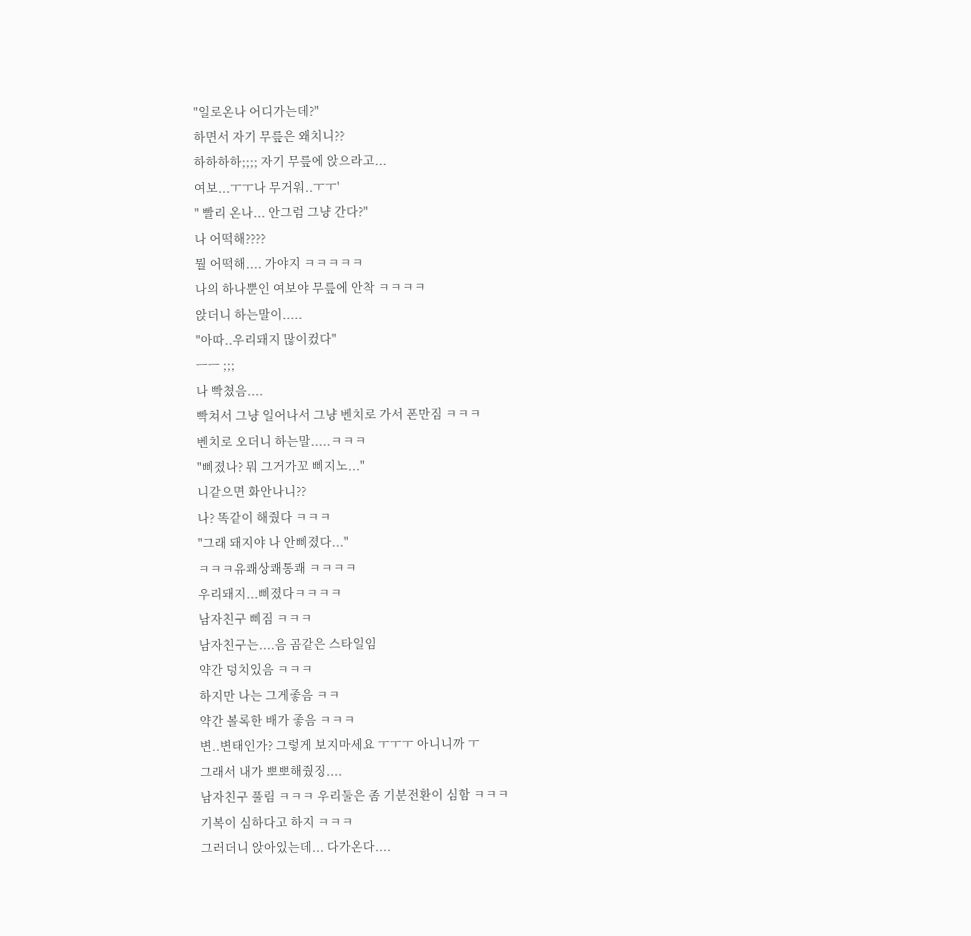"일로온나 어디가는데?"
하면서 자기 무릎은 왜치니??
하하하하;;;; 자기 무릎에 앉으라고...
여보...ㅜㅜ나 무거워..ㅜㅜ'
" 빨리 온나... 안그럼 그냥 간다?"
나 어떡해????
뭘 어떡해.... 가야지 ㅋㅋㅋㅋㅋ
나의 하나뿐인 여보야 무릎에 안착 ㅋㅋㅋㅋ
앉더니 하는말이.....
"아따..우리돼지 많이컸다"
ㅡㅡ ;;;
나 빡쳤음....
빡쳐서 그냥 일어나서 그냥 벤치로 가서 폰만짐 ㅋㅋㅋ
벤치로 오더니 하는말.....ㅋㅋㅋ
"삐졌나? 뭐 그거가꼬 삐지노..."
니같으면 화안나니??
나? 똑같이 해줬다 ㅋㅋㅋ
"그래 돼지야 나 안삐졌다..."
ㅋㅋㅋ유쾌상쾌통쾌 ㅋㅋㅋㅋ
우리돼지...삐졌다ㅋㅋㅋㅋ
남자친구 삐짐 ㅋㅋㅋ
남자친구는....음 곰같은 스타일임
약간 덩치있음 ㅋㅋㅋ
하지만 나는 그게좋음 ㅋㅋ
약간 볼록한 배가 좋음 ㅋㅋㅋ
변..변태인가? 그렇게 보지마세요 ㅜㅜㅜ 아니니까 ㅜ
그래서 내가 뽀뽀해줬징....
남자친구 풀림 ㅋㅋㅋ 우리둘은 좀 기분전환이 심함 ㅋㅋㅋ
기복이 심하다고 하지 ㅋㅋㅋ
그러더니 앉아있는데... 다가온다....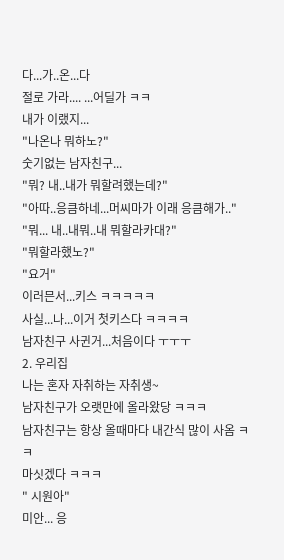다...가..온...다
절로 가라.... ...어딜가 ㅋㅋ
내가 이랬지...
"나온나 뭐하노?"
숫기없는 남자친구...
"뭐? 내..내가 뭐할려했는데?"
"아따..응큼하네...머씨마가 이래 응큼해가.."
"뭐... 내..내뭐..내 뭐할라카대?"
"뭐할라했노?"
"요거"
이러믄서...키스 ㅋㅋㅋㅋㅋ
사실...나...이거 첫키스다 ㅋㅋㅋㅋ
남자친구 사귄거...처음이다 ㅜㅜㅜ
2. 우리집
나는 혼자 자취하는 자취생~
남자친구가 오랫만에 올라왔당 ㅋㅋㅋ
남자친구는 항상 올때마다 내간식 많이 사옴 ㅋㅋ
마싯겠다 ㅋㅋㅋ
" 시원아"
미안... 응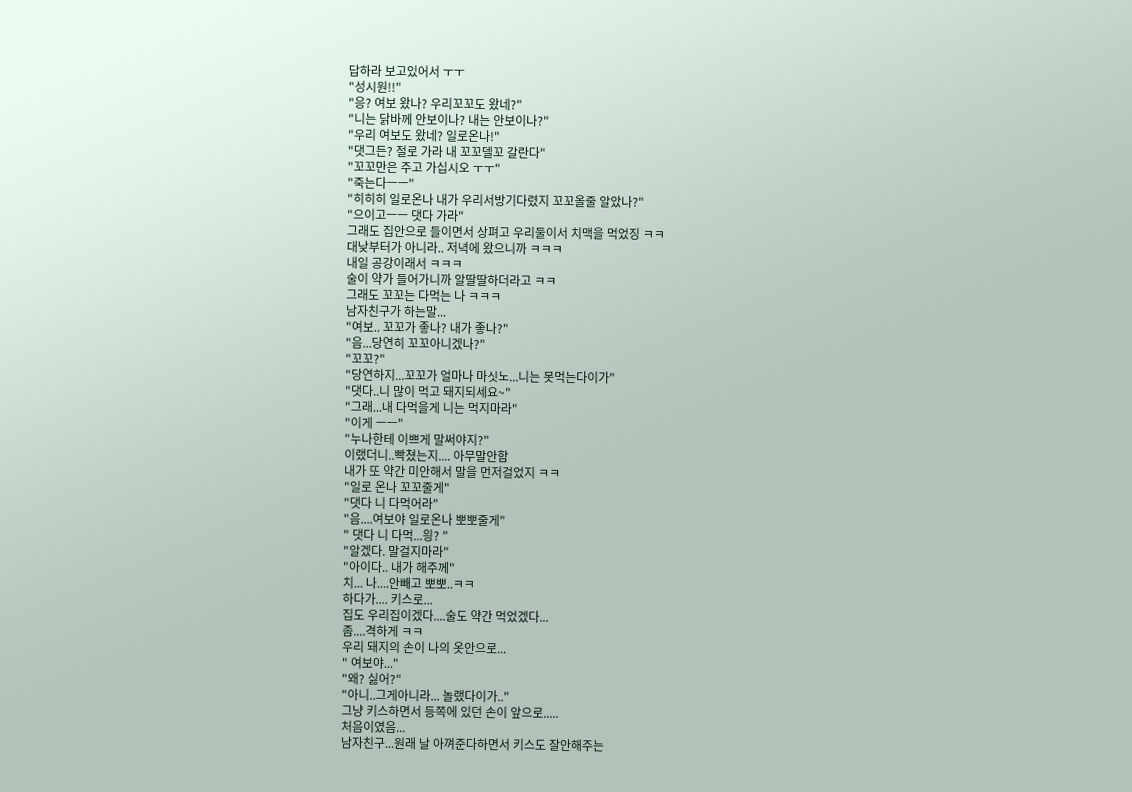답하라 보고있어서 ㅜㅜ
"성시원!!"
"응? 여보 왔나? 우리꼬꼬도 왔네?"
"니는 닭바께 안보이나? 내는 안보이나?"
"우리 여보도 왔네? 일로온나!"
"댓그든? 절로 가라 내 꼬꼬델꼬 갈란다"
"꼬꼬만은 주고 가십시오 ㅜㅜ"
"죽는다ㅡㅡ"
"히히히 일로온나 내가 우리서방기다렸지 꼬꼬올줄 알았나?"
"으이고ㅡㅡ 댓다 가라"
그래도 집안으로 들이면서 상펴고 우리둘이서 치맥을 먹었징 ㅋㅋ
대낮부터가 아니라.. 저녁에 왔으니까 ㅋㅋㅋ
내일 공강이래서 ㅋㅋㅋ
술이 약가 들어가니까 알딸딸하더라고 ㅋㅋ
그래도 꼬꼬는 다먹는 나 ㅋㅋㅋ
남자친구가 하는말...
"여보.. 꼬꼬가 좋나? 내가 좋나?"
"음...당연히 꼬꼬아니겠나?"
"꼬꼬?"
"당연하지...꼬꼬가 얼마나 마싯노...니는 못먹는다이가"
"댓다..니 많이 먹고 돼지되세요~"
"그래...내 다먹을게 니는 먹지마라"
"이게 ㅡㅡ"
"누나한테 이쁘게 말써야지?"
이랬더니..빡쳤는지.... 아무말안함
내가 또 약간 미안해서 말을 먼저걸었지 ㅋㅋ
"일로 온나 꼬꼬줄게"
"댓다 니 다먹어라"
"음....여보야 일로온나 뽀뽀줄게"
" 댓다 니 다먹...읭? "
"알겠다. 말걸지마라"
"아이다.. 내가 해주께"
치... 나....안빼고 뽀뽀..ㅋㅋ
하다가.... 키스로...
집도 우리집이겠다....술도 약간 먹었겠다...
좀....격하게 ㅋㅋ
우리 돼지의 손이 나의 옷안으로...
" 여보야..."
"왜? 싫어?"
"아니..그게아니라... 놀랬다이가.."
그냥 키스하면서 등쪽에 있던 손이 앞으로.....
처음이였음...
남자친구...원래 날 아껴준다하면서 키스도 잘안해주는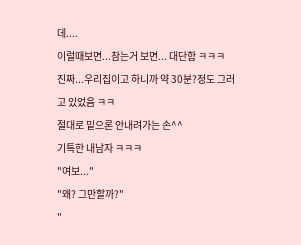데....
이럴때보면...참는거 보면... 대단함 ㅋㅋㅋ
진짜...우리집이고 하니까 약 30분?정도 그러고 있었음 ㅋㅋ
절대로 밑으론 안내려가는 손^^
기특한 내남자 ㅋㅋㅋ
"여보..."
"왜? 그만할까?"
"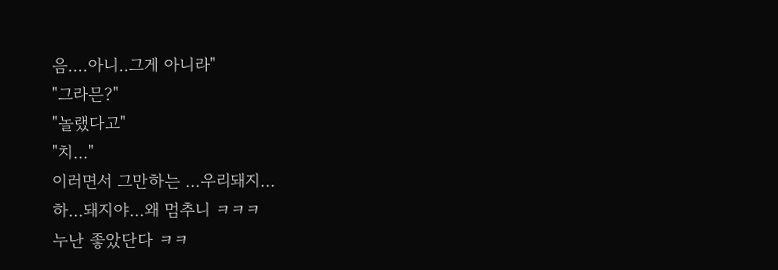음....아니..그게 아니라"
"그라믄?"
"놀랬다고"
"치..."
이러면서 그만하는 ...우리돼지...
하...돼지야...왜 멈추니 ㅋㅋㅋ
누난 좋았단다 ㅋㅋ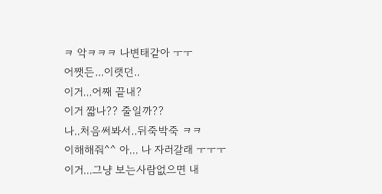ㅋ 악ㅋㅋㅋ 나변태같아 ㅜㅜ
어쨋든...이랫던..
이거...어째 끝내?
이거 짧나?? 줄일까??
나..처음써봐서..뒤죽박죽 ㅋㅋ
이해해줘^^ 아... 나 자러갈래 ㅜㅜㅜ
이거...그냥 보는사람없으면 내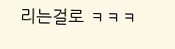리는걸로 ㅋㅋㅋ